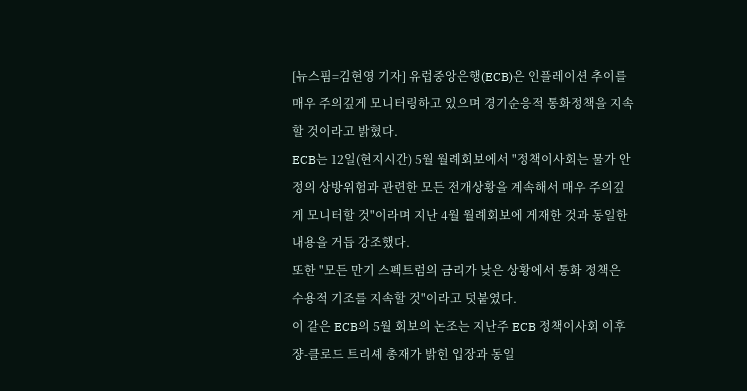[뉴스핌=김현영 기자] 유럽중앙은행(ECB)은 인플레이션 추이를 매우 주의깊게 모니터링하고 있으며 경기순응적 통화정책을 지속할 것이라고 밝혔다.
ECB는 12일(현지시간) 5월 월례회보에서 "정책이사회는 물가 안정의 상방위험과 관련한 모든 전개상황을 계속해서 매우 주의깊게 모니터할 것"이라며 지난 4월 월례회보에 게재한 것과 동일한 내용을 거듭 강조했다.
또한 "모든 만기 스펙트럼의 금리가 낮은 상황에서 통화 정책은 수용적 기조를 지속할 것"이라고 덧붙였다.
이 같은 ECB의 5월 회보의 논조는 지난주 ECB 정책이사회 이후 쟝-클로드 트리셰 총재가 밝힌 입장과 동일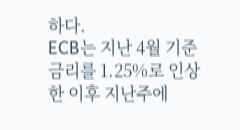하다.
ECB는 지난 4월 기준금리를 1.25%로 인상한 이후 지난주에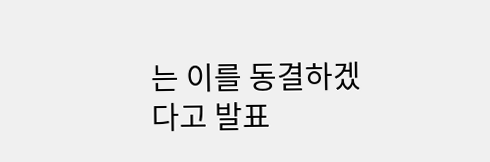는 이를 동결하겠다고 발표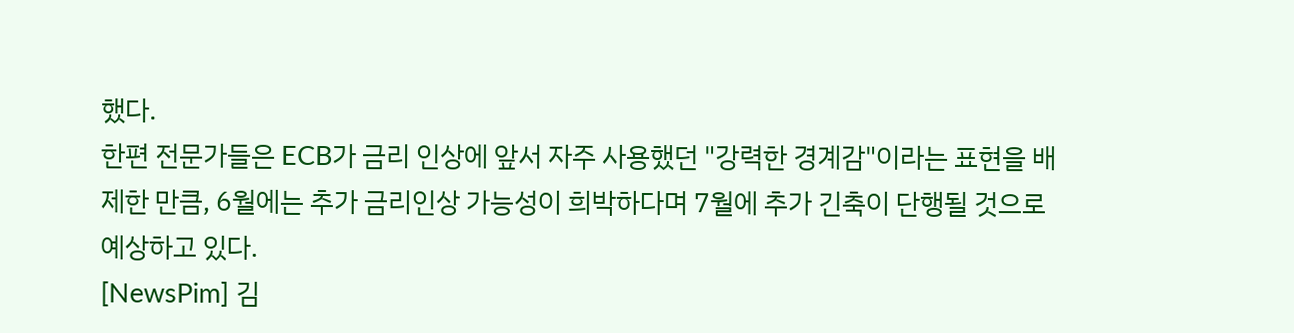했다.
한편 전문가들은 ECB가 금리 인상에 앞서 자주 사용했던 "강력한 경계감"이라는 표현을 배제한 만큼, 6월에는 추가 금리인상 가능성이 희박하다며 7월에 추가 긴축이 단행될 것으로 예상하고 있다.
[NewsPim] 김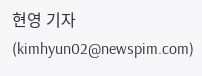현영 기자 (kimhyun02@newspim.com)